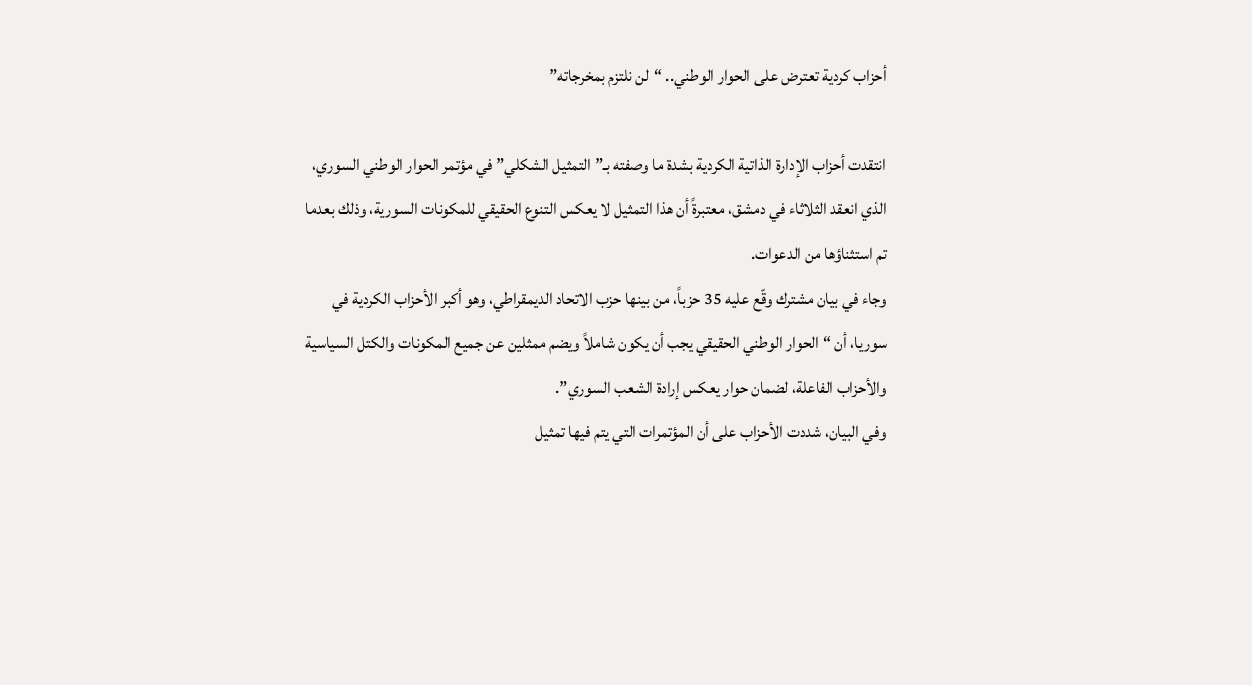أحزاب كردية تعترض على الحوار الوطني.. “لن نلتزم بمخرجاته”

انتقدت أحزاب الإدارة الذاتية الكردية بشدة ما وصفته بـ”التمثيل الشكلي” في مؤتمر الحوار الوطني السوري، الذي انعقد الثلاثاء في دمشق، معتبرةً أن هذا التمثيل لا يعكس التنوع الحقيقي للمكونات السورية، وذلك بعدما تم استثناؤها من الدعوات.
وجاء في بيان مشترك وقّع عليه 35 حزباً، من بينها حزب الاتحاد الديمقراطي، وهو أكبر الأحزاب الكردية في سوريا، أن “الحوار الوطني الحقيقي يجب أن يكون شاملاً ويضم ممثلين عن جميع المكونات والكتل السياسية والأحزاب الفاعلة، لضمان حوار يعكس إرادة الشعب السوري”.
وفي البيان، شددت الأحزاب على أن المؤتمرات التي يتم فيها تمثيل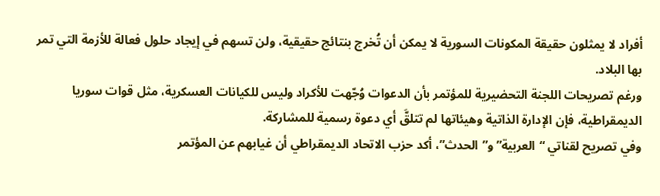أفراد لا يمثلون حقيقة المكونات السورية لا يمكن أن تُخرج بنتائج حقيقية، ولن تسهم في إيجاد حلول فعالة للأزمة التي تمر بها البلاد.
ورغم تصريحات اللجنة التحضيرية للمؤتمر بأن الدعوات وُجّهت للأكراد وليس للكيانات العسكرية، مثل قوات سوريا الديمقراطية، فإن الإدارة الذاتية وهيئاتها لم تتلقَّ أي دعوة رسمية للمشاركة.
وفي تصريح لقناتي “العربية” و”الحدث”، أكد حزب الاتحاد الديمقراطي أن غيابهم عن المؤتمر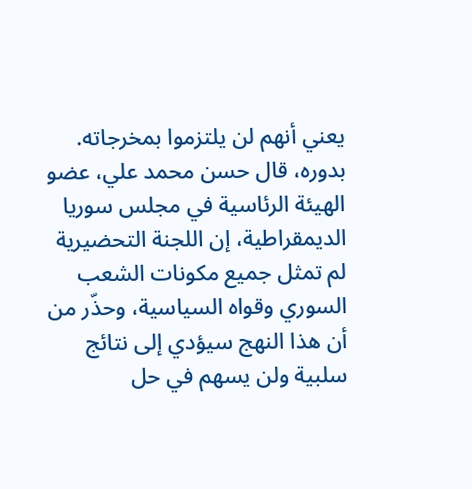يعني أنهم لن يلتزموا بمخرجاته.
بدوره، قال حسن محمد علي، عضو الهيئة الرئاسية في مجلس سوريا الديمقراطية، إن اللجنة التحضيرية لم تمثل جميع مكونات الشعب السوري وقواه السياسية، وحذّر من أن هذا النهج سيؤدي إلى نتائج سلبية ولن يسهم في حل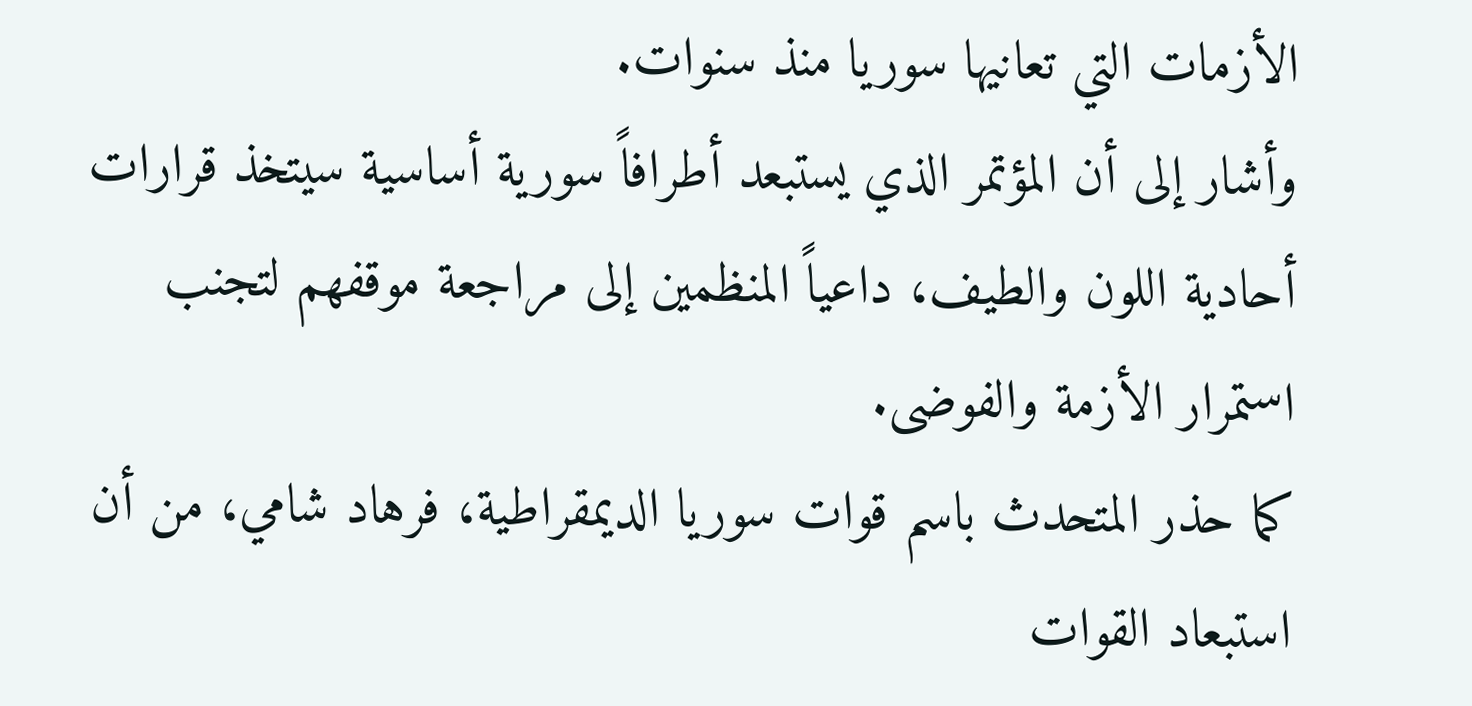الأزمات التي تعانيها سوريا منذ سنوات.
وأشار إلى أن المؤتمر الذي يستبعد أطرافاً سورية أساسية سيتخذ قرارات أحادية اللون والطيف، داعياً المنظمين إلى مراجعة موقفهم لتجنب استمرار الأزمة والفوضى.
كما حذر المتحدث باسم قوات سوريا الديمقراطية، فرهاد شامي، من أن استبعاد القوات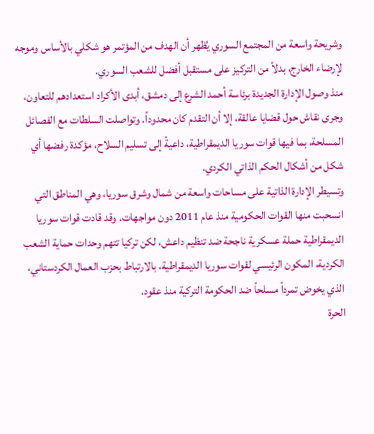وشريحة واسعة من المجتمع السوري يُظهر أن الهدف من المؤتمر هو شكلي بالأساس وموجه لإرضاء الخارج، بدلاً من التركيز على مستقبل أفضل للشعب السوري.
منذ وصول الإدارة الجديدة برئاسة أحمد الشرع إلى دمشق، أبدى الأكراد استعدادهم للتعاون، وجرى نقاش حول قضايا عالقة، إلا أن التقدم كان محدوداً. وتواصلت السلطات مع الفصائل المسلحة، بما فيها قوات سوريا الديمقراطية، داعيةً إلى تسليم السلاح، مؤكدة رفضها أي شكل من أشكال الحكم الذاتي الكردي.
وتسيطر الإدارة الذاتية على مساحات واسعة من شمال وشرق سوريا، وهي المناطق التي انسحبت منها القوات الحكومية منذ عام 2011 دون مواجهات. وقد قادت قوات سوريا الديمقراطية حملة عسكرية ناجحة ضد تنظيم داعش، لكن تركيا تتهم وحدات حماية الشعب الكردية، المكون الرئيسي لقوات سوريا الديمقراطية، بالارتباط بحزب العمال الكردستاني، الذي يخوض تمرداً مسلحاً ضد الحكومة التركية منذ عقود.
الحرة